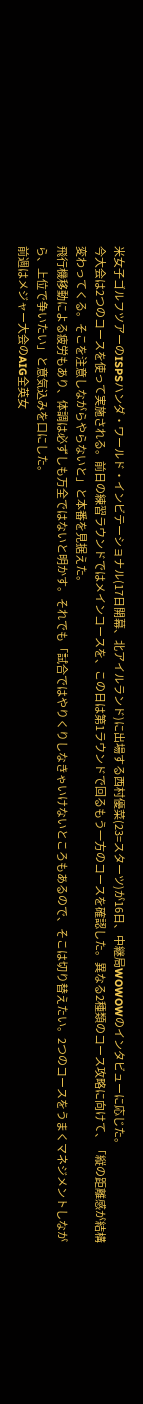米女子ゴルフツアーのISPSハンダ・ワールド・インビテーショナル(17日開幕、北アイルランド)に出場する西村優菜(23=スターツ)が16日、中継局WOWOWのインタビューに応じた。
今大会は2つのコースを使って実施される。前日の練習ラウンドではメインコースを、この日は第1ラウンドで回るもう一方のコースを確認した。異なる2種類のコース攻略に向けて、「縦の距離感が結構変わってくる。そこを注意しながらやらないと」と本番を見据えた。
飛行機移動による疲労もあり、体調は必ずしも万全ではないと明かす。それでも「試合ではやりくりしなきゃいけないところもあるので、そこは切り替えたい。2つのコースをうまくマネジメントしながら、上位で争いたい」と意気込みを口にした。
前週はメジャー大会のAIG全英女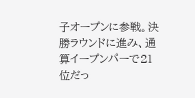子オープンに参戦。決勝ラウンドに進み、通算イープンパーで21位だっ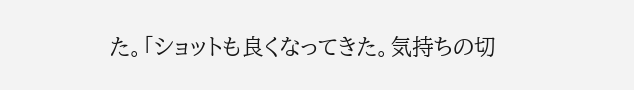た。「ショットも良くなってきた。気持ちの切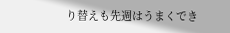り替えも先週はうまくでき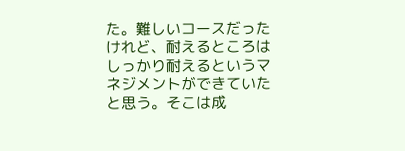た。難しいコースだったけれど、耐えるところはしっかり耐えるというマネジメントができていたと思う。そこは成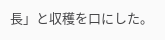長」と収穫を口にした。